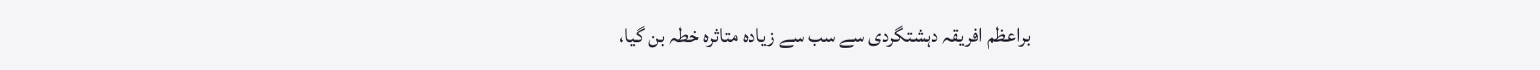براعظم افریقہ دہشتگردی سے سب سے زیادہ متاثرہ خطہ بن گیا،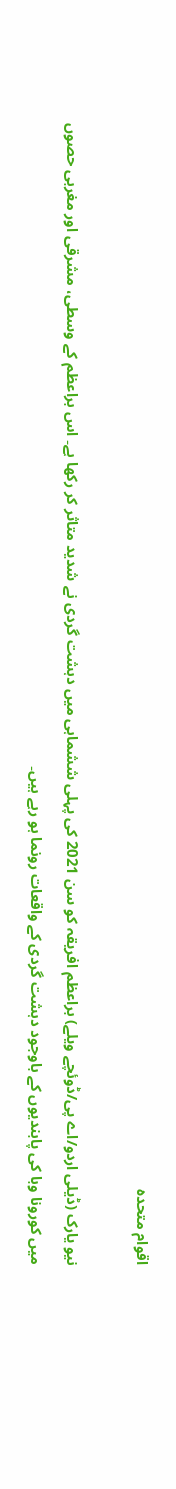اقوام متحدہ

نیو یارک (ڈیلی اردو/اے پی/ڈوئچے ویلے) براعظم افریقہ کو سن 2021 کی پہلی ششماہی میں دہشت گردی نے شدید متاثر کر رکھا ہے۔ اس براعظم کے وسطی، مشرقی اور مغربی حصوں میں کورونا وبا کی پابندیوں کے باوجود دہشت گردی کے واقعات رونما ہو رہے ہیں۔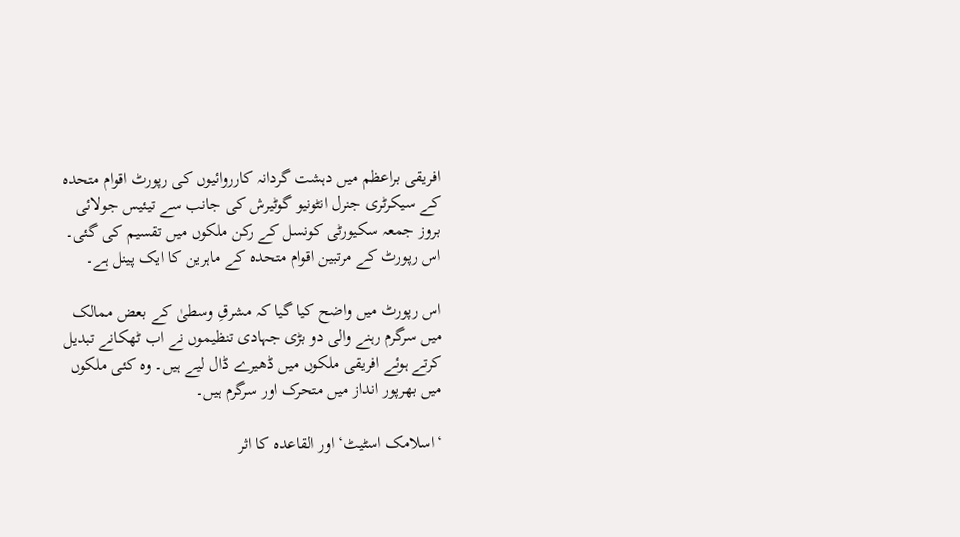افریقی براعظم میں دہشت گردانہ کارروائیوں کی رپورٹ اقوام متحدہ کے سیکرٹری جنرل انٹونیو گوٹیرش کی جانب سے تیئیس جولائی بروز جمعہ سکیورٹی کونسل کے رکن ملکوں میں تقسیم کی گئی۔ اس رپورٹ کے مرتبین اقوام متحدہ کے ماہرین کا ایک پینل ہے۔

اس رپورٹ میں واضح کیا گیا کہ مشرقِ وسطیٰ کے بعض ممالک میں سرگرم رہنے والی دو بڑی جہادی تنظیموں نے اب ٹھکانے تبدیل کرتے ہوئے افریقی ملکوں میں ڈھیرے ڈال لیے ہیں۔ وہ کئی ملکوں میں بھرپور انداز میں متحرک اور سرگرم ہیں۔

‘اسلامک اسٹیٹ‘ اور القاعدہ کا اثر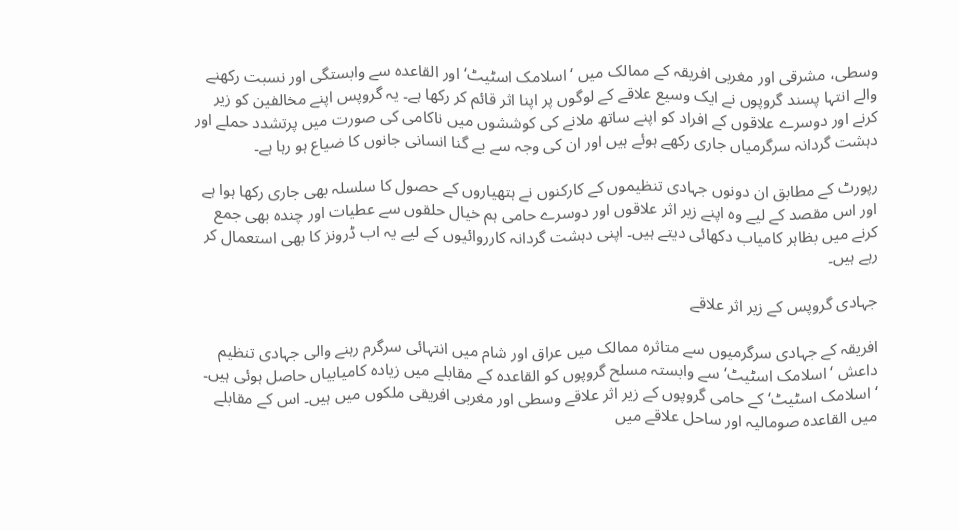وسطی، مشرقی اور مغربی افریقہ کے ممالک میں ‘اسلامک اسٹیٹ‘ اور القاعدہ سے وابستگی اور نسبت رکھنے والے انتہا پسند گروپوں نے ایک وسیع علاقے کے لوگوں پر اپنا اثر قائم کر رکھا ہے۔ یہ گروپس اپنے مخالفین کو زیر کرنے اور دوسرے علاقوں کے افراد کو اپنے ساتھ ملانے کی کوششوں میں ناکامی کی صورت میں پرتشدد حملے اور دہشت گردانہ سرگرمیاں جاری رکھے ہوئے ہیں اور ان کی وجہ سے بے گنا انسانی جانوں کا ضیاع ہو رہا ہے۔

رپورٹ کے مطابق ان دونوں جہادی تنظیموں کے کارکنوں نے ہتھیاروں کے حصول کا سلسلہ بھی جاری رکھا ہوا ہے اور اس مقصد کے لیے وہ اپنے زیر اثر علاقوں اور دوسرے حامی ہم خیال حلقوں سے عطیات اور چندہ بھی جمع کرنے میں بظاہر کامیاب دکھائی دیتے ہیں۔ اپنی دہشت گردانہ کارروائیوں کے لیے یہ اب ڈرونز کا بھی استعمال کر رہے ہیں۔

جہادی گروپس کے زیر اثر علاقے

افریقہ کے جہادی سرگرمیوں سے متاثرہ ممالک میں عراق اور شام میں انتہائی سرگرم رہنے والی جہادی تنظیم داعش ‘اسلامک اسٹیٹ‘ سے وابستہ مسلح گروپوں کو القاعدہ کے مقابلے میں زیادہ کامیابیاں حاصل ہوئی ہیں۔ ‘اسلامک اسٹیٹ‘ کے حامی گروپوں کے زیر اثر علاقے وسطی اور مغربی افریقی ملکوں میں ہیں۔ اس کے مقابلے میں القاعدہ صومالیہ اور ساحل علاقے میں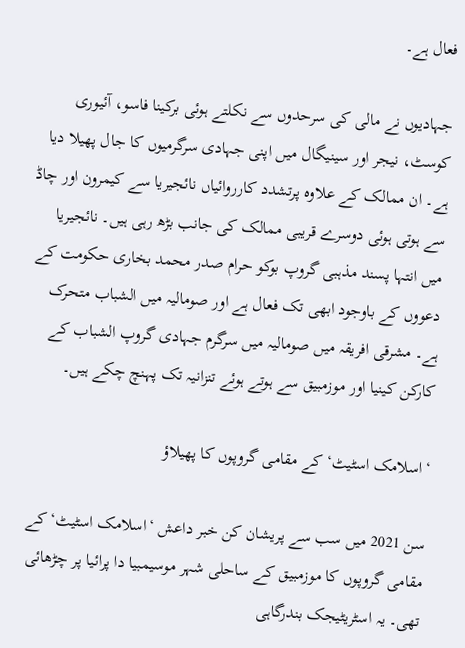فعال ہے۔

جہادیوں نے مالی کی سرحدوں سے نکلتے ہوئی برکینا فاسو، آئیوری کوسٹ، نیجر اور سینیگال میں اپنی جہادی سرگرمیوں کا جال پھیلا دیا ہے۔ ان ممالک کے علاوہ پرتشدد کارروائیاں نائجیریا سے کیمرون اور چاڈ سے ہوتی ہوئی دوسرے قریبی ممالک کی جانب بڑھ رہی ہیں۔ نائجیریا میں انتہا پسند مذہبی گروپ بوکو حرام صدر محمد بخاری حکومت کے دعووں کے باوجود ابھی تک فعال ہے اور صومالیہ میں الشباب متحرک ہے۔ مشرقی افریقہ میں صومالیہ میں سرگرم جہادی گروپ الشباب کے کارکن کینیا اور موزمبیق سے ہوتے ہوئے تنزانیہ تک پہنچ چکے ہیں۔

‘اسلامک اسٹیٹ‘ کے مقامی گروپوں کا پھیلاؤ

سن 2021 میں سب سے پریشان کن خبر داعش ‘اسلامک اسٹیٹ‘ کے مقامی گروپوں کا موزمبیق کے ساحلی شہر موسیمبیا دا پرائیا پر چڑھائی تھی۔ یہ اسٹریٹیجک بندرگاہی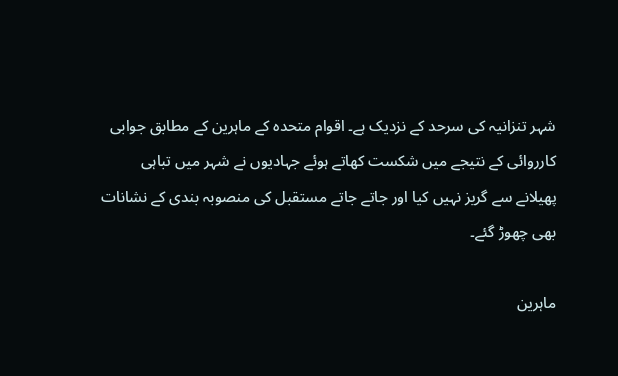شہر تنزانیہ کی سرحد کے نزدیک ہے۔ اقوام متحدہ کے ماہرین کے مطابق جوابی کارروائی کے نتیجے میں شکست کھاتے ہوئے جہادیوں نے شہر میں تباہی پھیلانے سے گریز نہیں کیا اور جاتے جاتے مستقبل کی منصوبہ بندی کے نشانات بھی چھوڑ گئے۔

ماہرین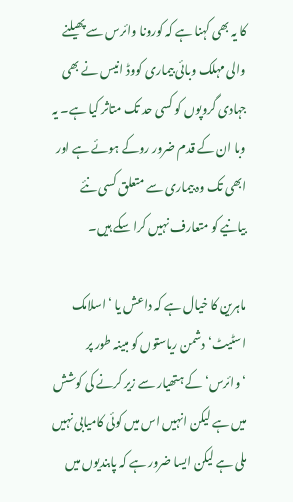کا یہ بھی کہنا ہے کہ کورونا وائرس سے پھیلنے والی مہلک وبائی بیماری کووڈ انیس نے بھی جہادی گروپوں کو کسی حد تک متاثر کیا ہے۔ یہ وبا ان کے قدم ضرور روکے ہوئے ہے اور ابھی تک وہ بیماری سے متعلق کسی نئے بیانیے کو متعارف نہیں کرا سکے ہیں۔

ماہرین کا خیال ہے کہ داعش یا ‘اسلامک اسٹیٹ‘ دشمن ریاستوں کو مبینہ طور پر ‘وائرس‘ کے ہتھیار سے زیر کرنے کی کوشش میں ہے لیکن انہیں اس میں کوئی کامیابی نہیں ملی ہے لیکن ایسا ضرور ہے کہ پابندیوں میں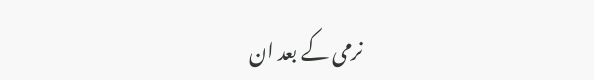نرمی کے بعد ان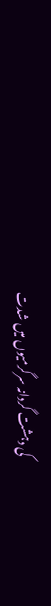کی دہشت گردانہ سرگرمیوں میں شدت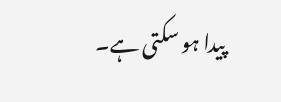پیدا ہو سکتی ہے۔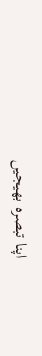اپنا تبصرہ بھیجیں